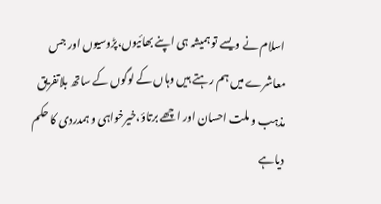اسلام نے ویسے تو ہمیشہ ہی اپنے بھائیوں،پڑوسیوں اور جس معاشرے میں ہم رہتے ہیں وہاں کے لوگوں کے ساتھ بلاتفریق مذہب و ملت احسان اور اچھے برتاؤ،خیرخواہی و ہمدردی کا حکم دیاہے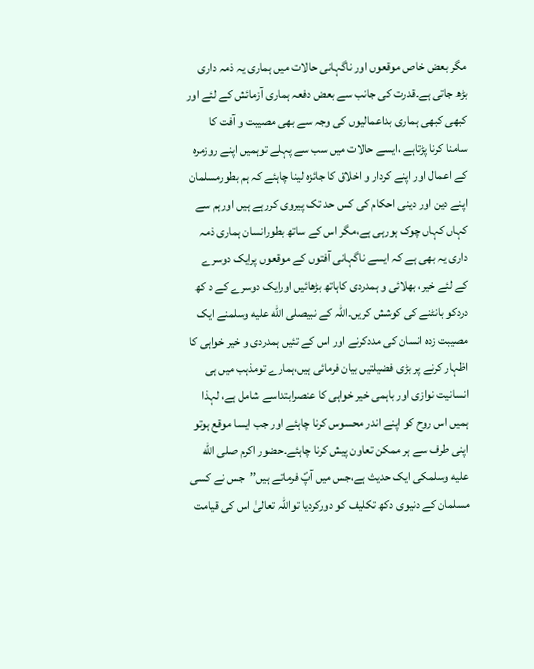مگر بعض خاص موقعوں اور ناگہانی حالات میں ہماری یہ ذمہ داری بڑھ جاتی ہے۔قدرت کی جانب سے بعض دفعہ ہماری آزمائش کے لئے اور کبھی کبھی ہماری بداعمالیوں کی وجہ سے بھی مصیبت و آفت کا سامنا کرنا پڑتاہے ،ایسے حالات میں سب سے پہلے توہمیں اپنے روزمرہ کے اعمال اور اپنے کردار و اخلاق کا جائزہ لینا چاہئے کہ ہم بطورمسلمان اپنے دین اور دینی احکام کی کس حد تک پیروی کررہے ہیں اورہم سے کہاں کہاں چوک ہورہی ہے،مگر اس کے ساتھ بطورانسان ہماری ذمہ داری یہ بھی ہے کہ ایسے ناگہانی آفتوں کے موقعوں پرایک دوسرے کے لئے خیر، بھلائی و ہمدردی کاہاتھ بڑھائیں اورایک دوسرے کے د کھ دردکو بانٹنے کی کوشش کریں۔اللہ کے نبیصلى الله عليه وسلمنے ایک مصیبت زدہ انسان کی مددکرنے اور اس کے تئیں ہمدردی و خیر خواہی کا اظہار کرنے پر بڑی فضیلتیں بیان فرمائی ہیں،ہمارے تومذہب میں ہی انسانیت نوازی اور باہمی خیر خواہی کا عنصرابتداسے شامل ہے، لہذا ہمیں اس روح کو اپنے اندر محسوس کرنا چاہئے اور جب ایسا موقع ہوتو اپنی طرف سے ہر ممکن تعاون پیش کرنا چاہئے۔حضور اکرم صلى الله عليه وسلمکی ایک حدیث ہے،جس میں آپؐ فرماتے ہیں’’جس نے کسی مسلمان کے دنیوی دکھ تکلیف کو دورکردیا تواللہ تعالیٰ اس کی قیامت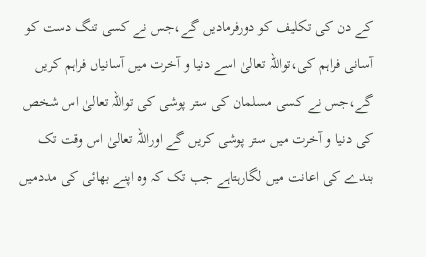کے دن کی تکلیف کو دورفرمادیں گے،جس نے کسی تنگ دست کو آسانی فراہم کی،تواللہ تعالیٰ اسے دنیا و آخرت میں آسانیاں فراہم کریں گے،جس نے کسی مسلمان کی ستر پوشی کی تواللہ تعالیٰ اس شخص کی دنیا و آخرت میں ستر پوشی کریں گے اوراللہ تعالیٰ اس وقت تک بندے کی اعانت میں لگارہتاہے جب تک کہ وہ اپنے بھائی کی مددمیں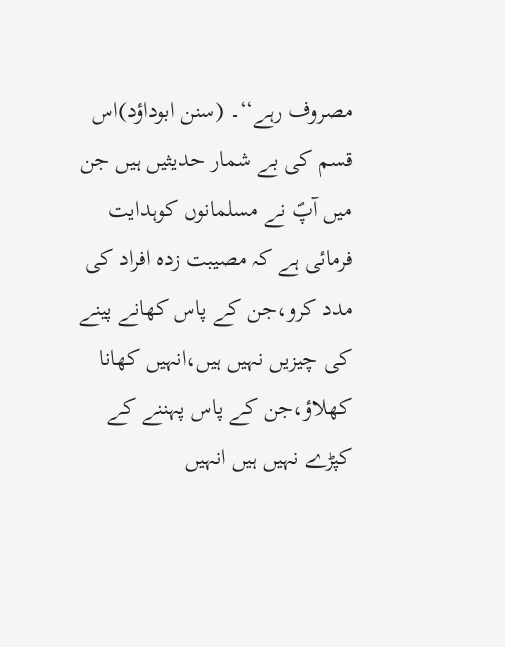مصروف رہے‘‘۔ (سنن ابوداؤد)اس قسم کی بے شمار حدیثیں ہیں جن میں آپؐ نے مسلمانوں کوہدایت فرمائی ہے کہ مصیبت زدہ افراد کی مدد کرو،جن کے پاس کھانے پینے کی چیزیں نہیں ہیں،انہیں کھانا کھلاؤ،جن کے پاس پہننے کے کپڑے نہیں ہیں انہیں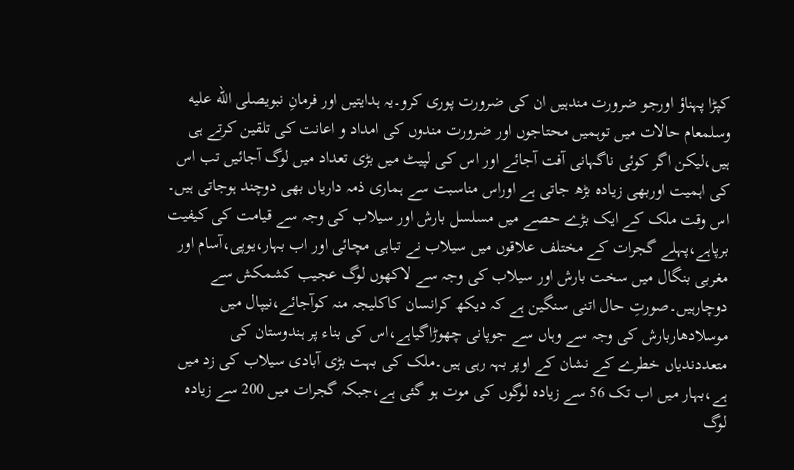کپڑا پہناؤ اورجو ضرورت مندہیں ان کی ضرورت پوری کرو۔یہ ہدایتیں اور فرمانِ نبویصلى الله عليه وسلمعام حالات میں توہمیں محتاجوں اور ضرورت مندوں کی امداد و اعانت کی تلقین کرتے ہی ہیں،لیکن اگر کوئی ناگہانی آفت آجائے اور اس کی لپیٹ میں بڑی تعداد میں لوگ آجائیں تب اس کی اہمیت اوربھی زیادہ بڑھ جاتی ہے اوراس مناسبت سے ہماری ذمہ داریاں بھی دوچند ہوجاتی ہیں۔
اس وقت ملک کے ایک بڑے حصے میں مسلسل بارش اور سیلاب کی وجہ سے قیامت کی کیفیت برپاہے،پہلے گجرات کے مختلف علاقوں میں سیلاب نے تباہی مچائی اور اب بہار،یوپی،آسام اور مغربی بنگال میں سخت بارش اور سیلاب کی وجہ سے لاکھوں لوگ عجیب کشمکش سے دوچارہیں۔صورتِ حال اتنی سنگین ہے کہ دیکھ کرانسان کاکلیجہ منہ کوآجائے،نیپال میں موسلادھاربارش کی وجہ سے وہاں سے جوپانی چھوڑاگیاہے،اس کی بناء پر ہندوستان کی متعددندیاں خطرے کے نشان کے اوپر بہہ رہی ہیں۔ملک کی بہت بڑی آبادی سیلاب کی زد میں ہے،بہار میں اب تک 56 سے زیادہ لوگوں کی موت ہو گئی ہے،جبکہ گجرات میں 200 سے زیادہ لوگ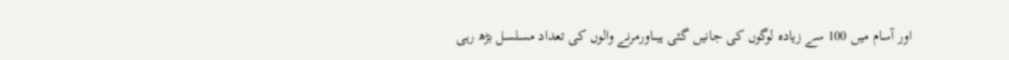اور آسام میں 100 سے زیادہ لوگوں کی جانیں گئی ہیںاورمرنے والوں کی تعداد مسلسل بڑھ رہی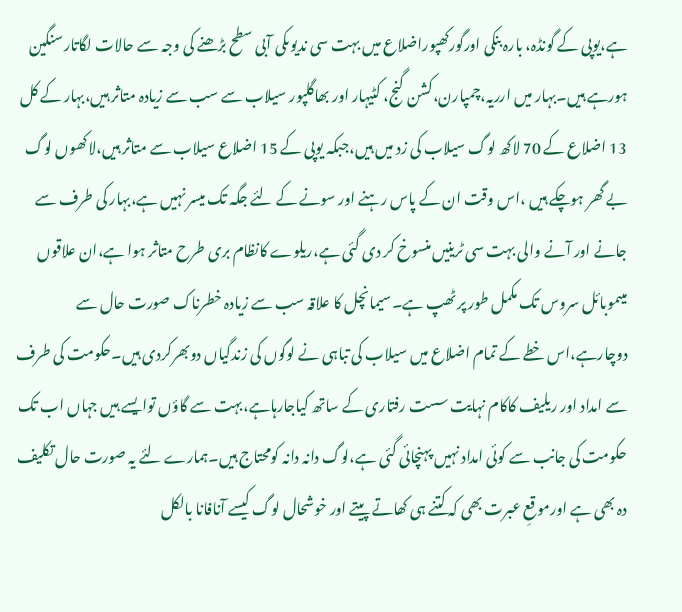ہے،یوپی کے گونڈہ، بارہ بنکی اورگورکھپوراضلاع میں بہت سی ندیوںکی آبی سطح بڑھنے کی وجہ سے حالات لگاتارسنگین ہورہے ہیں۔بہار میں ارریہ،چمپارن،کشن گنج، کٹیہار اور بھاگلپور سیلاب سے سب سے زیادہ متاثر ہیں،بہار کے کل 13 اضلاع کے 70 لاکھ لوگ سیلاب کی زد میں ہیں،جبکہ یوپی کے 15 اضلاع سیلاب سے متاثر ہیں،لاکھوں لوگ بے گھر ہوچکے ہیں ،اس وقت ان کے پاس رہنے اور سونے کے لئے جگہ تک میسر نہیں ہے،بہار کی طرف سے جانے اور آنے والی بہت سی ٹرینیں منسوخ کر دی گئی ہے،ریلوے کانظام بری طرح متاثر ہوا ہے،ان علاقوں میںموبائل سروس تک مکمل طور پر ٹھپ ہے۔سیمانچل کا علاقہ سب سے زیادہ خطرناک صورت حال سے دوچارہے،اس خطے کے تمام اضلاع میں سیلاب کی تباہی نے لوگوں کی زندگیاں دوبھرکردی ہیں۔حکومت کی طرف سے امداد اور ریلیف کاکام نہایت سست رفتاری کے ساتھ کیاجارہاہے،بہت سے گاؤں توایسے ہیں جہاں اب تک حکومت کی جانب سے کوئی امداد نہیں پہنچائی گئی ہے،لوگ دانہ دانہ کومحتاج ہیں۔ہمارے لئے یہ صورت حال تکلیف دہ بھی ہے اورموقعِ عبرت بھی کہ کتنے ہی کھاتے پیتے اور خوشحال لوگ کیسے آنافانا بالکل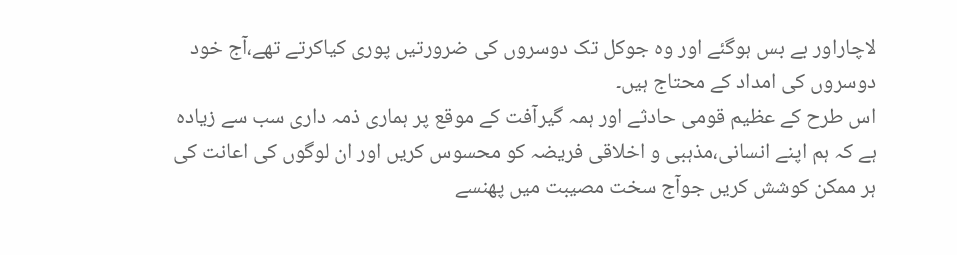لاچاراور بے بس ہوگئے اور وہ جوکل تک دوسروں کی ضرورتیں پوری کیاکرتے تھے،آج خود دوسروں کی امداد کے محتاج ہیں۔
اس طرح کے عظیم قومی حادثے اور ہمہ گیرآفت کے موقع پر ہماری ذمہ داری سب سے زیادہ ہے کہ ہم اپنے انسانی،مذہبی و اخلاقی فریضہ کو محسوس کریں اور ان لوگوں کی اعانت کی ہر ممکن کوشش کریں جوآج سخت مصیبت میں پھنسے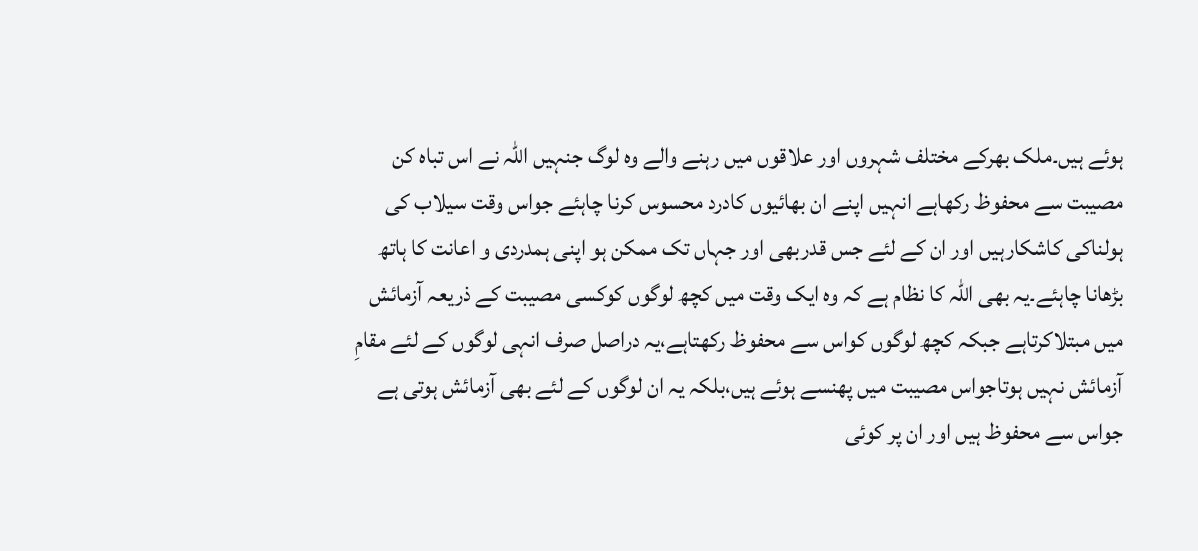ہوئے ہیں۔ملک بھرکے مختلف شہروں اور علاقوں میں رہنے والے وہ لوگ جنہیں اللہ نے اس تباہ کن مصیبت سے محفوظ رکھاہے انہیں اپنے ان بھائیوں کادرد محسوس کرنا چاہئے جواس وقت سیلاب کی ہولناکی کاشکارہیں اور ان کے لئے جس قدربھی اور جہاں تک ممکن ہو اپنی ہمدردی و اعانت کا ہاتھ بڑھانا چاہئے۔یہ بھی اللہ کا نظام ہے کہ وہ ایک وقت میں کچھ لوگوں کوکسی مصیبت کے ذریعہ آزمائش میں مبتلاکرتاہے جبکہ کچھ لوگوں کواس سے محفوظ رکھتاہے،یہ دراصل صرف انہی لوگوں کے لئے مقامِ آزمائش نہیں ہوتاجواس مصیبت میں پھنسے ہوئے ہیں،بلکہ یہ ان لوگوں کے لئے بھی آزمائش ہوتی ہے جواس سے محفوظ ہیں اور ان پر کوئی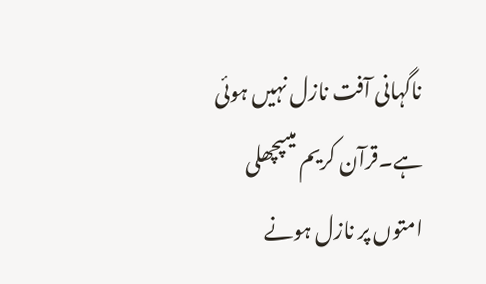ناگہانی آفت نازل نہیں ہوئی ہے۔قرآن کریم میںپچھلی امتوں پر نازل ہونے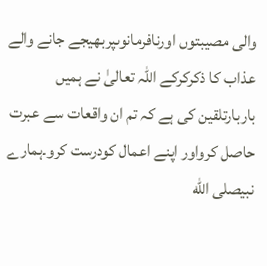والی مصیبتوں اورنافرمانوںپربھیجے جانے والے عذاب کا ذکرکرکے اللہ تعالیٰ نے ہمیں باربارتلقین کی ہے کہ تم ان واقعات سے عبرت حاصل کرواور اپنے اعمال کودرست کرو۔ہمارے نبیصلى الله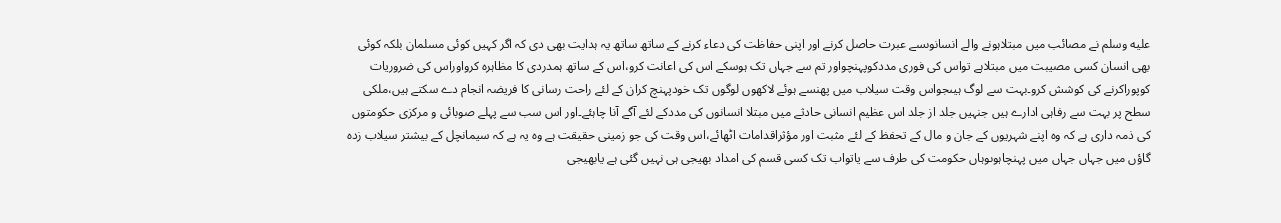عليه وسلم نے مصائب میں مبتلاہونے والے انسانوںسے عبرت حاصل کرنے اور اپنی حفاظت کی دعاء کرنے کے ساتھ ساتھ یہ ہدایت بھی دی کہ اگر کہیں کوئی مسلمان بلکہ کوئی بھی انسان کسی مصیبت میں مبتلاہے تواس کی فوری مددکوپہنچواور تم سے جہاں تک ہوسکے اس کی اعانت کرو،اس کے ساتھ ہمدردی کا مظاہرہ کرواوراس کی ضروریات کوپوراکرنے کی کوشش کرو۔بہت سے لوگ ہیںجواس وقت سیلاب میں پھنسے ہوئے لاکھوں لوگوں تک خودپہنچ کران کے لئے راحت رسانی کا فریضہ انجام دے سکتے ہیں،ملکی سطح پر بہت سے رفاہی ادارے ہیں جنہیں جلد از جلد اس عظیم انسانی حادثے میں مبتلا انسانوں کی مددکے لئے آگے آنا چاہئے۔اور اس سب سے پہلے صوبائی و مرکزی حکومتوں کی ذمہ داری ہے کہ وہ اپنے شہریوں کے جان و مال کے تحفظ کے لئے مثبت اور مؤثراقدامات اٹھائے،اس وقت کی جو زمینی حقیقت ہے وہ یہ ہے کہ سیمانچل کے بیشتر سیلاب زدہ گاؤں میں جہاں جہاں میں پہنچاہوںوہاں حکومت کی طرف سے یاتواب تک کسی قسم کی امداد بھیجی ہی نہیں گئی ہے یابھیجی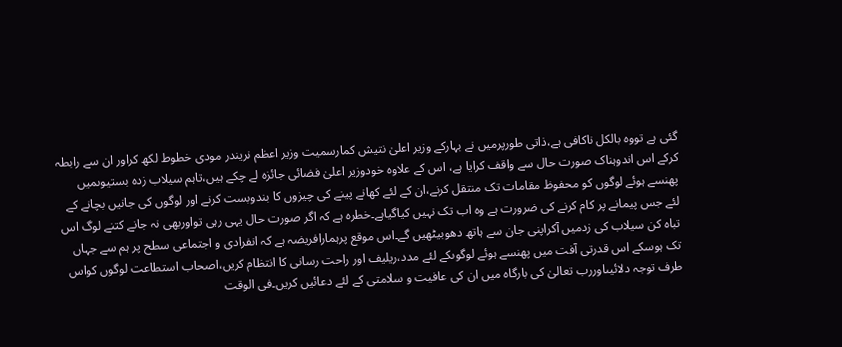گئی ہے تووہ بالکل ناکافی ہے،ذاتی طورپرمیں نے بہارکے وزیر اعلیٰ نتیش کمارسمیت وزیر اعظم نریندر مودی خطوط لکھ کراور ان سے رابطہ کرکے اس اندوہناک صورت حال سے واقف کرایا ہے، اس کے علاوہ خودوزیر اعلیٰ فضائی جائزہ لے چکے ہیں،تاہم سیلاب زدہ بستیوںمیں پھنسے ہوئے لوگوں کو محفوظ مقامات تک منتقل کرنے،ان کے لئے کھانے پینے کی چیزوں کا بندوبست کرنے اور لوگوں کی جانیں بچانے کے لئے جس پیمانے پر کام کرنے کی ضرورت ہے وہ اب تک نہیں کیاگیاہے۔خطرہ ہے کہ اگر صورت حال یہی رہی تواوربھی نہ جانے کتنے لوگ اس تباہ کن سیلاب کی زدمیں آکراپنی جان سے ہاتھ دھوبیٹھیں گے۔اس موقع پرہمارافریضہ ہے کہ انفرادی و اجتماعی سطح پر ہم سے جہاں تک ہوسکے اس قدرتی آفت میں پھنسے ہوئے لوگوںکے لئے مدد،ریلیف اور راحت رسانی کا انتظام کریں،اصحاب استطاعت لوگوں کواس طرف توجہ دلائیںاوررب تعالیٰ کی بارگاہ میں ان کی عافیت و سلامتی کے لئے دعائیں کریں۔فی الوقت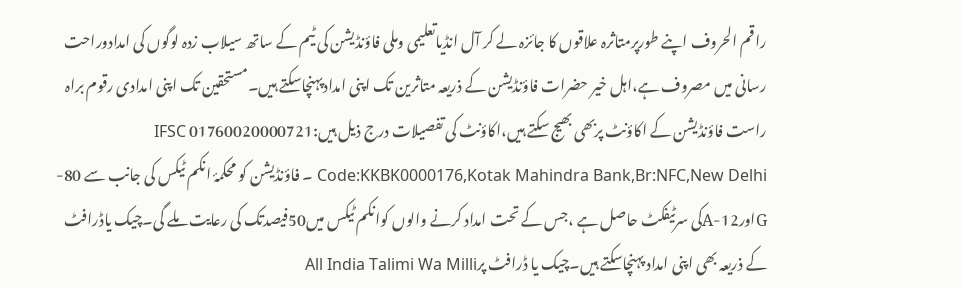راقم الحروف اپنے طورپرمتاثرہ علاقوں کا جائزہ لے کر آل انڈیاتعلیمی وملی فاؤنڈیشن کی ٹیم کے ساتھ سیلاب زدہ لوگوں کی امدادوراحت رسانی میں مصروف ہے،اہل خیر حضرات فاؤنڈیشن کے ذریعہ متاثرین تک اپنی امدادپہنچاسکتے ہیں۔مستحقین تک اپنی امدادی رقوم براہ راست فاؤنڈیشن کے اکاؤنٹ پربھی بھیج سکتے ہیں،اکاؤنٹ کی تفصیلات درج ذیل ہیں:01760020000721 IFSC Code:KKBK0000176,Kotak Mahindra Bank,Br:NFC,New Delhi ۔ فاؤنڈیشن کو محکمۂ انکم ٹیکس کی جانب سے 80-Gاور12-Aکی سرٹیفکٹ حاصل ہے ،جس کے تحت امداد کرنے والوں کوانکم ٹیکس میں50فیصدتک کی رعایت ملے گی۔چیک یاڈرافٹ کے ذریعہ بھی اپنی امداد پہنچاسکتے ہیں۔چیک یا ڈرافٹ پرAll India Talimi Wa Milli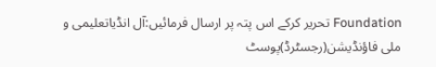Foundation تحریر کرکے اس پتہ پر ارسال فرمائیں:آل انڈیاتعلیمی و ملی فاؤنڈیشن(رجسٹرڈ)پوسٹ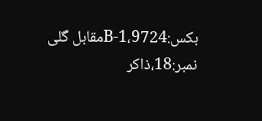بکس:9724،B-1مقابل گلی نمبر:18،ذاکر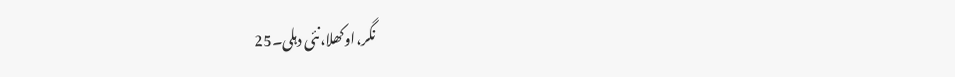نگر،اوکھلا،نئی دہلی۔25